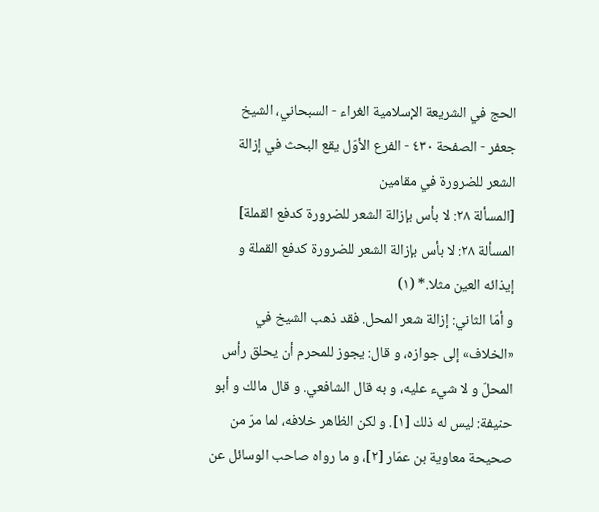الحج في الشريعة الإسلامية الغراء - السبحاني، الشيخ جعفر - الصفحة ٤٣٠ - الفرع الأوّل يقع البحث في إزالة الشعر للضرورة في مقامين
[المسألة ٢٨: لا بأس بإزالة الشعر للضرورة كدفع القملة]
المسألة ٢٨: لا بأس بإزالة الشعر للضرورة كدفع القملة و إيذائه العين مثلا.* (١)
و أمّا الثاني: إزالة شعر المحل. فقد ذهب الشيخ في «الخلاف» إلى جوازه، و قال: يجوز للمحرم أن يحلق رأس المحلّ و لا شيء عليه، و به قال الشافعي. و قال مالك و أبو حنيفة: ليس له ذلك [١]. و لكن الظاهر خلافه، لما مرّ من صحيحة معاوية بن عمّار [٢]، و ما رواه صاحب الوسائل عن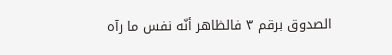الصدوق برقم ٣ فالظاهر أنّه نفس ما رآه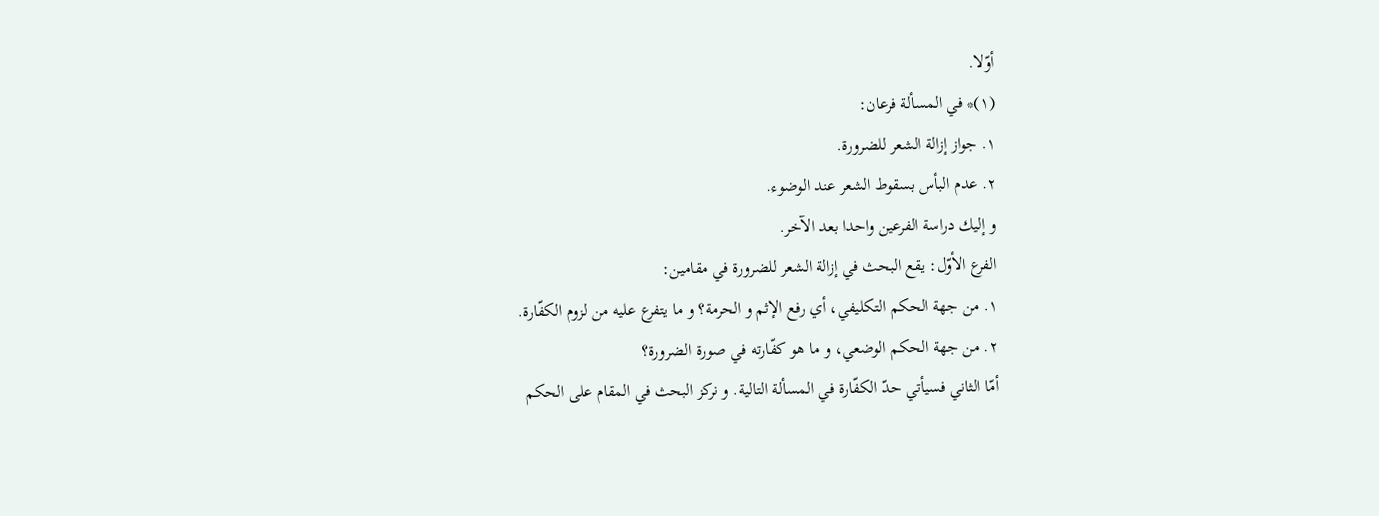أوّلا.
(١)* في المسألة فرعان:
١. جواز إزالة الشعر للضرورة.
٢. عدم البأس بسقوط الشعر عند الوضوء.
و إليك دراسة الفرعين واحدا بعد الآخر.
الفرع الأوّل: يقع البحث في إزالة الشعر للضرورة في مقامين:
١. من جهة الحكم التكليفي، أي رفع الإثم و الحرمة؟ و ما يتفرع عليه من لزوم الكفّارة.
٢. من جهة الحكم الوضعي، و ما هو كفّارته في صورة الضرورة؟
أمّا الثاني فسيأتي حدّ الكفّارة في المسألة التالية. و نركز البحث في المقام على الحكم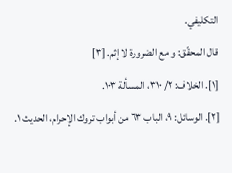التكليفي.
قال المحقّق: و مع الضرورة لا إثم. [٣]
[١]. الخلاف: ٢/ ٣١٠، المسألة ١٠٣.
[٢]. الوسائل: ٩، الباب ٦٣ من أبواب تروك الإحرام، الحديث ١.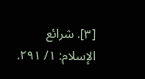[٣]. شرائع الإسلام: ١/ ٢٩١.